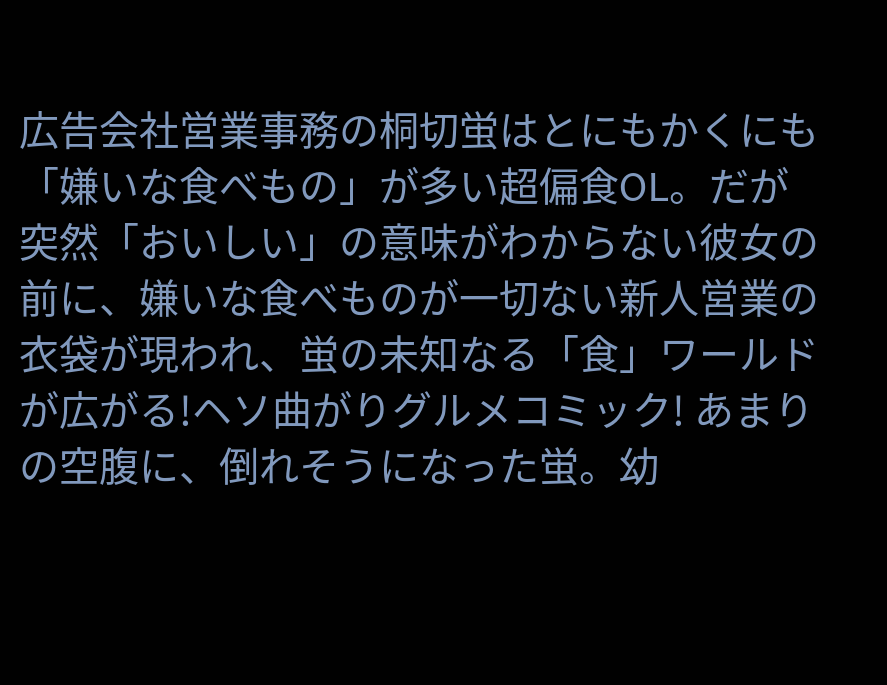広告会社営業事務の桐切蛍はとにもかくにも「嫌いな食べもの」が多い超偏食OL。だが突然「おいしい」の意味がわからない彼女の前に、嫌いな食べものが一切ない新人営業の衣袋が現われ、蛍の未知なる「食」ワールドが広がる!ヘソ曲がりグルメコミック! あまりの空腹に、倒れそうになった蛍。幼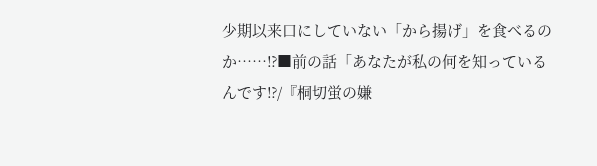少期以来口にしていない「から揚げ」を食べるのか……⁉■前の話「あなたが私の何を知っているんです⁉/『桐切蛍の嫌